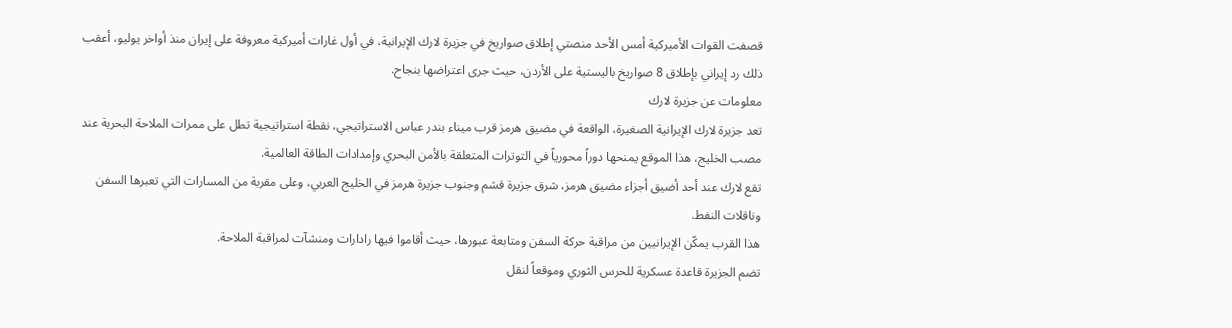قصفت القوات الأميركية أمس الأحد منصتي إطلاق صواريخ في جزيرة لارك الإيرانية، في أول غارات أميركية معروفة على إيران منذ أواخر يوليو، أعقب ذلك رد إيراني بإطلاق 8 صواريخ باليستية على الأردن، حيث جرى اعتراضها بنجاح.
معلومات عن جزيرة لارك
تعد جزيرة لارك الإيرانية الصغيرة، الواقعة في مضيق هرمز قرب ميناء بندر عباس الاستراتيجي، نقطة استراتيجية تطل على ممرات الملاحة البحرية عند مصب الخليج، هذا الموقع يمنحها دوراً محورياً في التوترات المتعلقة بالأمن البحري وإمدادات الطاقة العالمية.
تقع لارك عند أحد أضيق أجزاء مضيق هرمز، شرق جزيرة قشم وجنوب جزيرة هرمز في الخليج العربي، وعلى مقربة من المسارات التي تعبرها السفن وناقلات النفط.
هذا القرب يمكّن الإيرانيين من مراقبة حركة السفن ومتابعة عبورها، حيث أقاموا فيها رادارات ومنشآت لمراقبة الملاحة.
تضم الجزيرة قاعدة عسكرية للحرس الثوري وموقعاً لنقل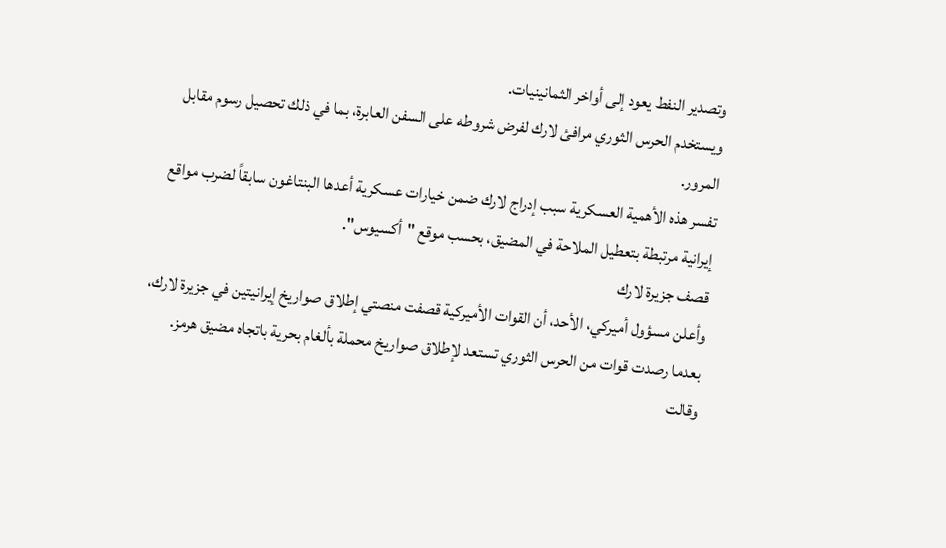وتصدير النفط يعود إلى أواخر الثمانينيات.
ويستخدم الحرس الثوري مرافئ لارك لفرض شروطه على السفن العابرة، بما في ذلك تحصيل رسوم مقابل المرور.
تفسر هذه الأهمية العسكرية سبب إدراج لارك ضمن خيارات عسكرية أعدها البنتاغون سابقاً لضرب مواقع إيرانية مرتبطة بتعطيل الملاحة في المضيق، بحسب موقع "أكسيوس".
قصف جزيرة لارك
وأعلن مسؤول أميركي، الأحد، أن القوات الأميركية قصفت منصتي إطلاق صواريخ إيرانيتين في جزيرة لارك، بعدما رصدت قوات من الحرس الثوري تستعد لإطلاق صواريخ محملة بألغام بحرية باتجاه مضيق هرمز.
وقالت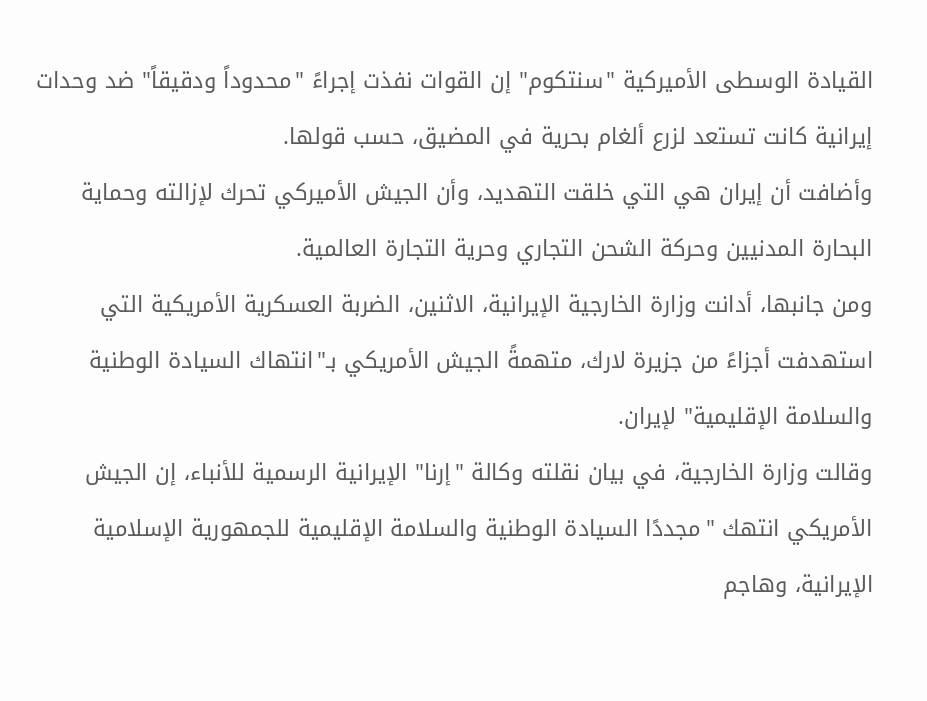القيادة الوسطى الأميركية "سنتكوم" إن القوات نفذت إجراءً "محدوداً ودقيقاً" ضد وحدات إيرانية كانت تستعد لزرع ألغام بحرية في المضيق، حسب قولها.
وأضافت أن إيران هي التي خلقت التهديد، وأن الجيش الأميركي تحرك لإزالته وحماية البحارة المدنيين وحركة الشحن التجاري وحرية التجارة العالمية.
ومن جانبها، أدانت وزارة الخارجية الإيرانية، الاثنين، الضربة العسكرية الأمريكية التي استهدفت أجزاءً من جزيرة لارك، متهمةً الجيش الأمريكي بـ"انتهاك السيادة الوطنية والسلامة الإقليمية" لإيران.
وقالت وزارة الخارجية، في بيان نقلته وكالة "إرنا" الإيرانية الرسمية للأنباء، إن الجيش الأمريكي انتهك "مجددًا السيادة الوطنية والسلامة الإقليمية للجمهورية الإسلامية الإيرانية، وهاجم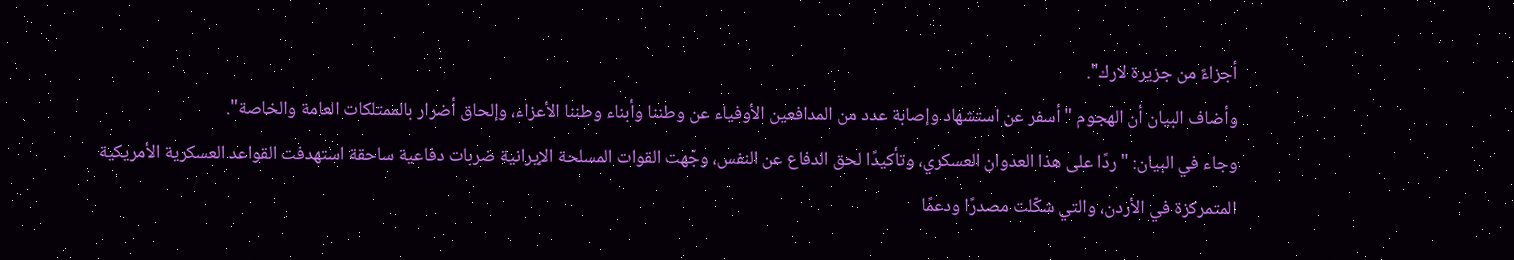أجزاءً من جزيرة لارك".
وأضاف البيان أن الهجوم "أسفر عن استشهاد وإصابة عدد من المدافعين الأوفياء عن وطننا وأبناء وطننا الأعزاء، وإلحاق أضرار بالممتلكات العامة والخاصة".
وجاء في البيان: "ردًا على هذا العدوان العسكري، وتأكيدًا لحق الدفاع عن النفس، وجّهت القوات المسلحة الإيرانية ضربات دفاعية ساحقة استهدفت القواعد العسكرية الأمريكية المتمركزة في الأردن، والتي شكّلت مصدرًا ودعمًا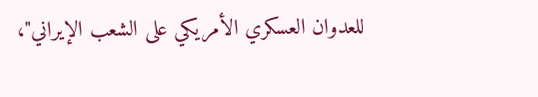للعدوان العسكري الأمريكي على الشعب الإيراني"،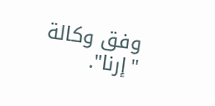وفق وكالة "إرنا".